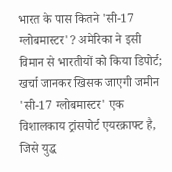भारत के पास कितने 'सी-17 ग्लोबमास्टर'? अमेरिका ने इसी विमान से भारतीयों को किया डिपोर्ट; खर्चा जानकर खिसक जाएगी जमीन
'सी-17 ग्लोबमास्टर' एक विशालकाय ट्रांसपोर्ट एयरक्राफ्ट है, जिसे युद्ध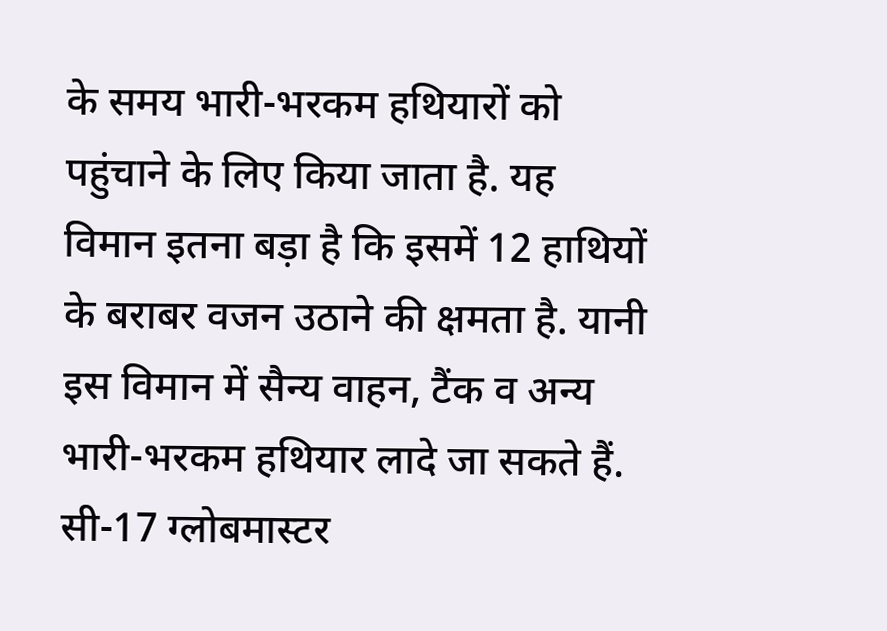के समय भारी-भरकम हथियारों को पहुंचाने के लिए किया जाता है. यह विमान इतना बड़ा है कि इसमें 12 हाथियों के बराबर वजन उठाने की क्षमता है. यानी इस विमान में सैन्य वाहन, टैंक व अन्य भारी-भरकम हथियार लादे जा सकते हैं.
सी-17 ग्लोबमास्टर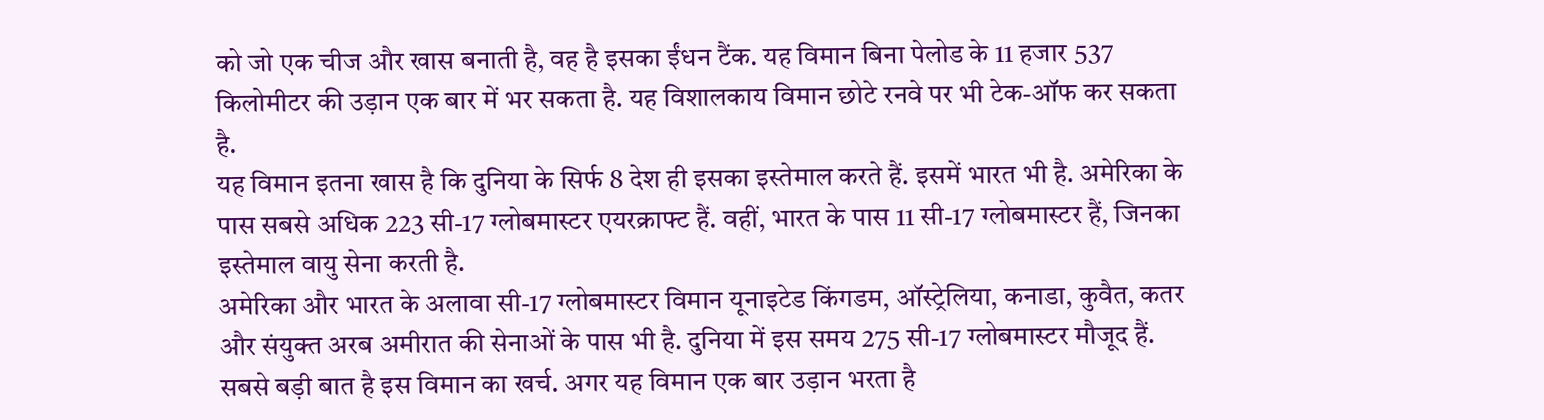को जो एक चीज और खास बनाती है, वह है इसका ईंधन टैंक. यह विमान बिना पेलोड के 11 हजार 537 किलोमीटर की उड़ान एक बार में भर सकता है. यह विशालकाय विमान छोटे रनवे पर भी टेक-ऑफ कर सकता है.
यह विमान इतना खास है कि दुनिया के सिर्फ 8 देश ही इसका इस्तेमाल करते हैं. इसमें भारत भी है. अमेरिका के पास सबसे अधिक 223 सी-17 ग्लोबमास्टर एयरक्राफ्ट हैं. वहीं, भारत के पास 11 सी-17 ग्लोबमास्टर हैं, जिनका इस्तेमाल वायु सेना करती है.
अमेरिका और भारत के अलावा सी-17 ग्लोबमास्टर विमान यूनाइटेड किंगडम, ऑस्ट्रेलिया, कनाडा, कुवैत, कतर और संयुक्त अरब अमीरात की सेनाओं के पास भी है. दुनिया में इस समय 275 सी-17 ग्लोबमास्टर मौजूद हैं.
सबसे बड़ी बात है इस विमान का खर्च. अगर यह विमान एक बार उड़ान भरता है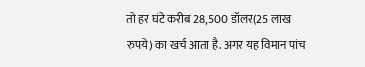तो हर घंटे करीब 28,500 डॉलर(25 लाख रुपये) का खर्च आता है. अगर यह विमान पांच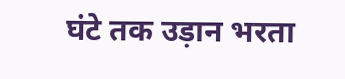घंटे तक उड़ान भरता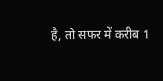है, तो सफर में करीब 1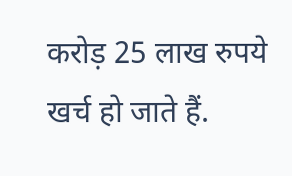करोड़ 25 लाख रुपये खर्च हो जाते हैं.